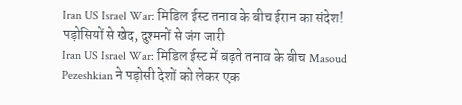Iran US Israel War: मिडिल ईस्ट तनाव के बीच ईरान का संदेश! पड़ोसियों से खेद, दुश्मनों से जंग जारी
Iran US Israel War: मिडिल ईस्ट में बढ़ते तनाव के बीच Masoud Pezeshkian ने पड़ोसी देशों को लेकर एक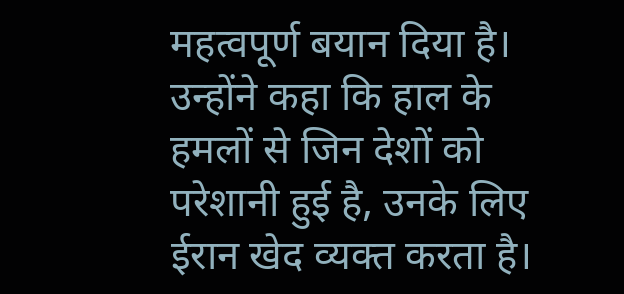महत्वपूर्ण बयान दिया है। उन्होंने कहा कि हाल के हमलों से जिन देशों को परेशानी हुई है, उनके लिए ईरान खेद व्यक्त करता है।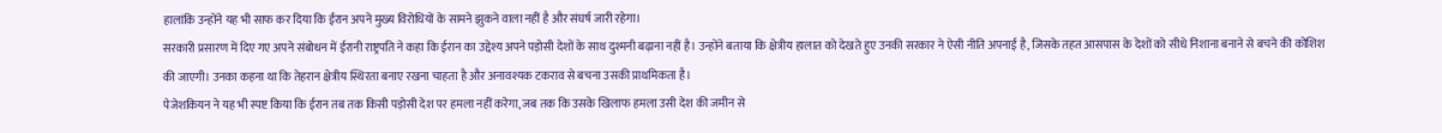हालांकि उन्होंने यह भी साफ कर दिया कि ईरान अपने मुख्य विरोधियों के सामने झुकने वाला नहीं है और संघर्ष जारी रहेगा।
सरकारी प्रसारण में दिए गए अपने संबोधन में ईरानी राष्ट्रपति ने कहा कि ईरान का उद्देश्य अपने पड़ोसी देशों के साथ दुश्मनी बढ़ाना नहीं है। उन्होंने बताया कि क्षेत्रीय हालात को देखते हुए उनकी सरकार ने ऐसी नीति अपनाई है, जिसके तहत आसपास के देशों को सीधे निशाना बनाने से बचने की कोशिश की जाएगी। उनका कहना था कि तेहरान क्षेत्रीय स्थिरता बनाए रखना चाहता है और अनावश्यक टकराव से बचना उसकी प्राथमिकता है।
पेजेशकियन ने यह भी स्पष्ट किया कि ईरान तब तक किसी पड़ोसी देश पर हमला नहीं करेगा, जब तक कि उसके खिलाफ हमला उसी देश की जमीन से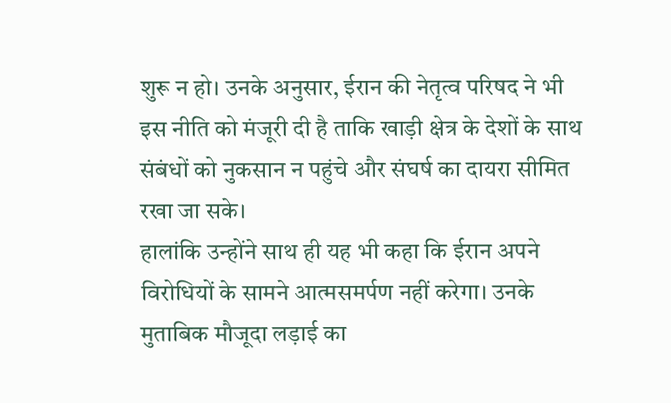शुरू न हो। उनके अनुसार, ईरान की नेतृत्व परिषद ने भी इस नीति को मंजूरी दी है ताकि खाड़ी क्षेत्र के देशों के साथ संबंधों को नुकसान न पहुंचे और संघर्ष का दायरा सीमित रखा जा सके।
हालांकि उन्होंने साथ ही यह भी कहा कि ईरान अपने विरोधियों के सामने आत्मसमर्पण नहीं करेगा। उनके मुताबिक मौजूदा लड़ाई का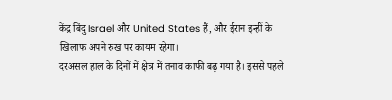केंद्र बिंदु Israel और United States हैं, और ईरान इन्हीं के खिलाफ अपने रुख पर कायम रहेगा।
दरअसल हाल के दिनों में क्षेत्र में तनाव काफी बढ़ गया है। इससे पहले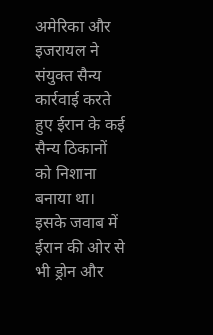अमेरिका और इजरायल ने संयुक्त सैन्य कार्रवाई करते हुए ईरान के कई सैन्य ठिकानों को निशाना बनाया था। इसके जवाब में ईरान की ओर से भी ड्रोन और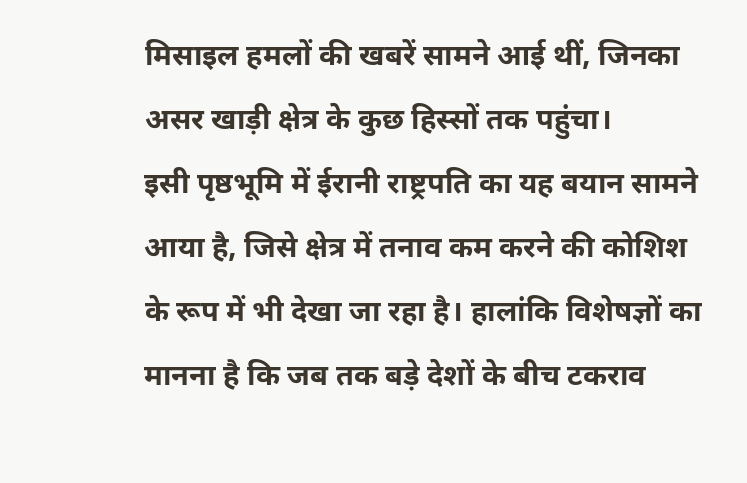मिसाइल हमलों की खबरें सामने आई थीं, जिनका असर खाड़ी क्षेत्र के कुछ हिस्सों तक पहुंचा।
इसी पृष्ठभूमि में ईरानी राष्ट्रपति का यह बयान सामने आया है, जिसे क्षेत्र में तनाव कम करने की कोशिश के रूप में भी देखा जा रहा है। हालांकि विशेषज्ञों का मानना है कि जब तक बड़े देशों के बीच टकराव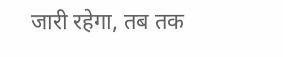जारी रहेगा, तब तक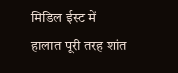मिडिल ईस्ट में हालात पूरी तरह शांत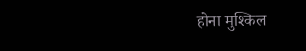होना मुश्किल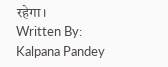रहेगा।
Written By: Kalpana Pandey